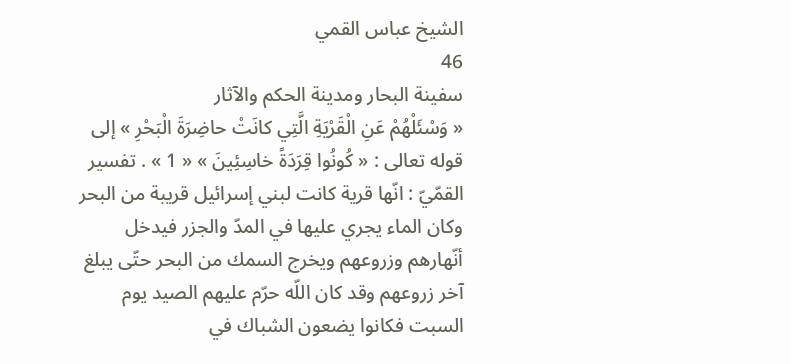الشيخ عباس القمي
46
سفينة البحار ومدينة الحكم والآثار
« وَسْئَلْهُمْ عَنِ الْقَرْيَةِ الَّتِي كانَتْ حاضِرَةَ الْبَحْرِ » إلى قوله تعالى : « كُونُوا قِرَدَةً خاسِئِينَ » « 1 » . تفسير القمّيّ : انّها قرية كانت لبني إسرائيل قريبة من البحر وكان الماء يجري عليها في المدّ والجزر فيدخل أنّهارهم وزروعهم ويخرج السمك من البحر حتّى يبلغ آخر زروعهم وقد كان اللّه حرّم عليهم الصيد يوم السبت فكانوا يضعون الشباك في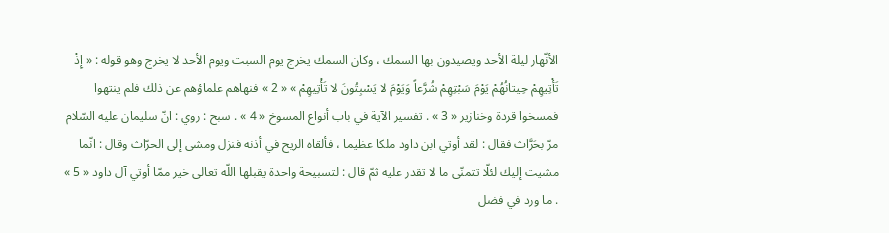الأنّهار ليلة الأحد ويصيدون بها السمك ، وكان السمك يخرج يوم السبت ويوم الأحد لا يخرج وهو قوله : « إِذْ تَأْتِيهِمْ حِيتانُهُمْ يَوْمَ سَبْتِهِمْ شُرَّعاً وَيَوْمَ لا يَسْبِتُونَ لا تَأْتِيهِمْ » « 2 » فنهاهم علماؤهم عن ذلك فلم ينتهوا فمسخوا قردة وخنازير « 3 » . تفسير الآية في باب أنواع المسوخ « 4 » . سبح : روي : انّ سليمان عليه السّلام مرّ بحَرَّاث فقال : لقد أوتي ابن داود ملكا عظيما ، فألقاه الريح في أذنه فنزل ومشى إلى الحرّاث وقال : انّما مشيت إليك لئلّا تتمنّى ما لا تقدر عليه ثمّ قال : لتسبيحة واحدة يقبلها اللّه تعالى خير ممّا أوتي آل داود « 5 » . ما ورد في فضل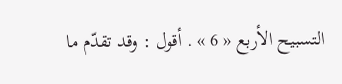التسبيح الأربع « 6 » . أقول : وقد تقدّم ما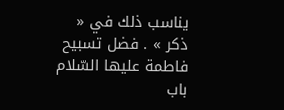يناسب ذلك في « ذكر » . فضل تسبيح فاطمة عليها السّلام باب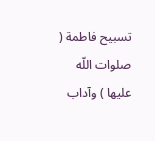تسبيح فاطمة ( صلوات اللّه عليها ) وآداب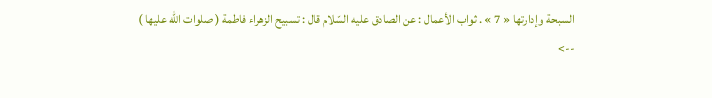السبحة وإدارتها « 7 » . ثواب الأعمال : عن الصادق عليه السّلام قال : تسبيح الزهراء فاطمة ( صلوات اللّه عليها )
-->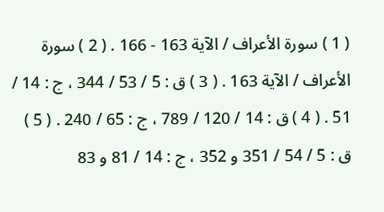( 1 ) سورة الأعراف / الآية 163 - 166 . ( 2 ) سورة الأعراف / الآية 163 . ( 3 ) ق : 5 / 53 / 344 ، ج : 14 / 51 . ( 4 ) ق : 14 / 120 / 789 ، ج : 65 / 240 . ( 5 ) ق : 5 / 54 / 351 و 352 ، ج : 14 / 81 و 83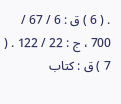. ( 6 ) ق : 6 / 67 / 700 ، ج : 22 / 122 . ( 7 ) ق : كتاب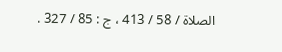الصلاة / 58 / 413 ، ج : 85 / 327 .